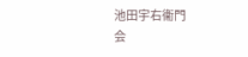池田宇右衞門
会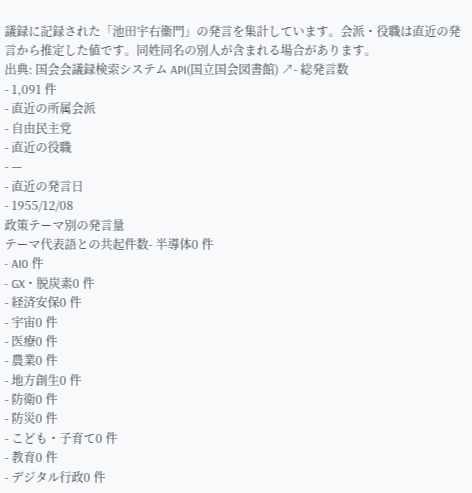議録に記録された「池田宇右衞門」の発言を集計しています。会派・役職は直近の発言から推定した値です。同姓同名の別人が含まれる場合があります。
出典: 国会会議録検索システム API(国立国会図書館) ↗- 総発言数
- 1,091 件
- 直近の所属会派
- 自由民主党
- 直近の役職
- —
- 直近の発言日
- 1955/12/08
政策テーマ別の発言量
テーマ代表語との共起件数- 半導体0 件
- AI0 件
- GX・脱炭素0 件
- 経済安保0 件
- 宇宙0 件
- 医療0 件
- 農業0 件
- 地方創生0 件
- 防衛0 件
- 防災0 件
- こども・子育て0 件
- 教育0 件
- デジタル行政0 件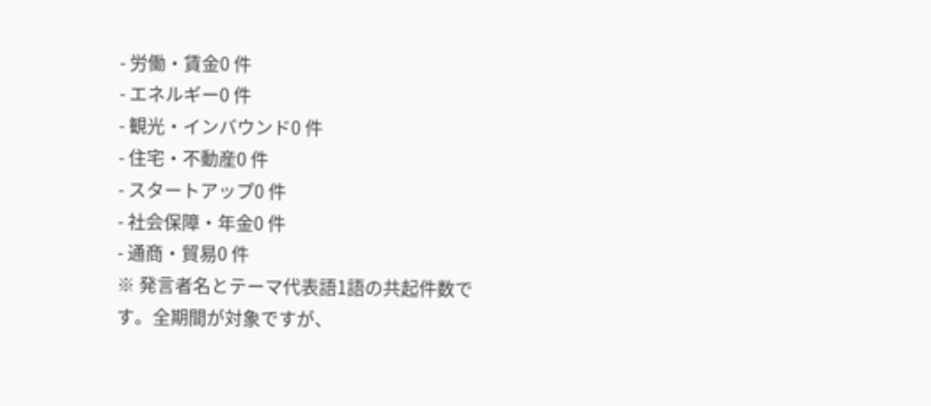- 労働・賃金0 件
- エネルギー0 件
- 観光・インバウンド0 件
- 住宅・不動産0 件
- スタートアップ0 件
- 社会保障・年金0 件
- 通商・貿易0 件
※ 発言者名とテーマ代表語1語の共起件数です。全期間が対象ですが、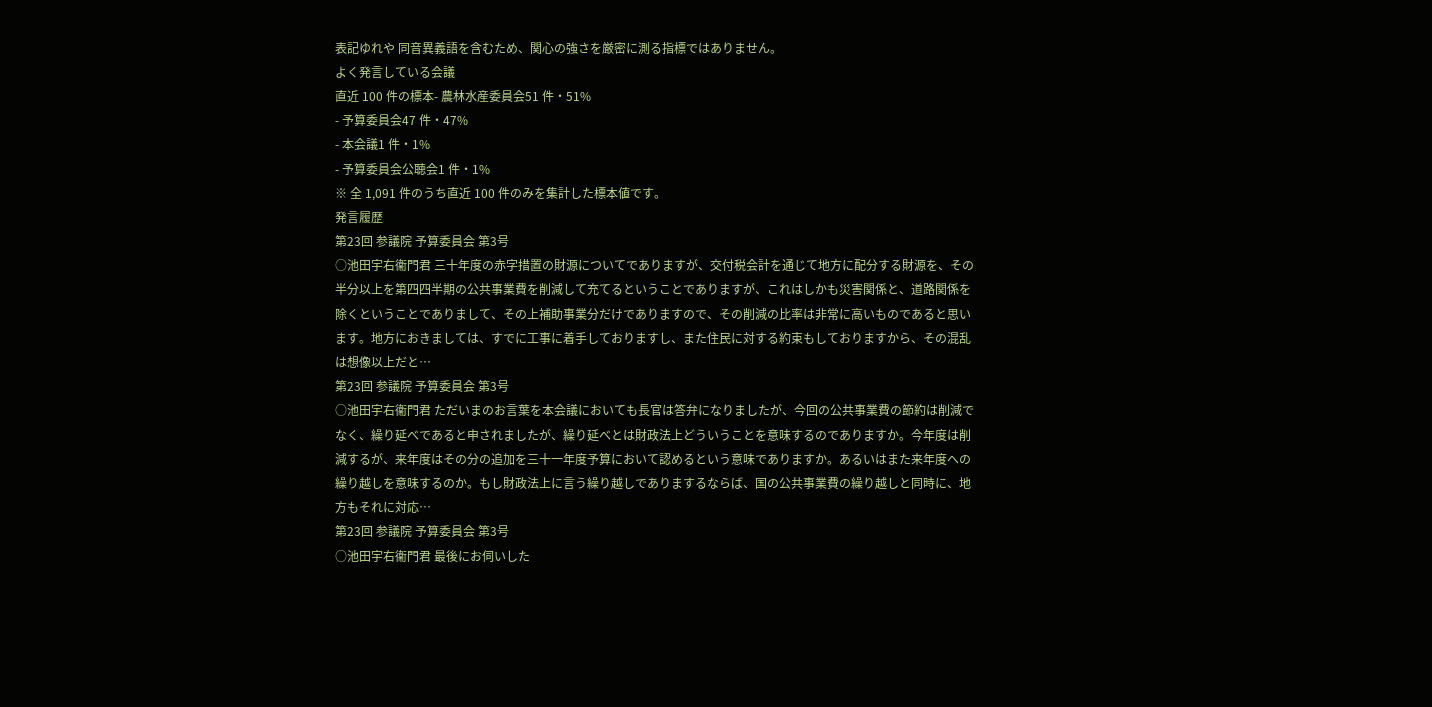表記ゆれや 同音異義語を含むため、関心の強さを厳密に測る指標ではありません。
よく発言している会議
直近 100 件の標本- 農林水産委員会51 件・51%
- 予算委員会47 件・47%
- 本会議1 件・1%
- 予算委員会公聴会1 件・1%
※ 全 1,091 件のうち直近 100 件のみを集計した標本値です。
発言履歴
第23回 参議院 予算委員会 第3号
○池田宇右衞門君 三十年度の赤字措置の財源についてでありますが、交付税会計を通じて地方に配分する財源を、その半分以上を第四四半期の公共事業費を削減して充てるということでありますが、これはしかも災害関係と、道路関係を除くということでありまして、その上補助事業分だけでありますので、その削減の比率は非常に高いものであると思います。地方におきましては、すでに工事に着手しておりますし、また住民に対する約束もしておりますから、その混乱は想像以上だと…
第23回 参議院 予算委員会 第3号
○池田宇右衞門君 ただいまのお言葉を本会議においても長官は答弁になりましたが、今回の公共事業費の節約は削減でなく、繰り延べであると申されましたが、繰り延べとは財政法上どういうことを意味するのでありますか。今年度は削減するが、来年度はその分の追加を三十一年度予算において認めるという意味でありますか。あるいはまた来年度への繰り越しを意味するのか。もし財政法上に言う繰り越しでありまするならば、国の公共事業費の繰り越しと同時に、地方もそれに対応…
第23回 参議院 予算委員会 第3号
○池田宇右衞門君 最後にお伺いした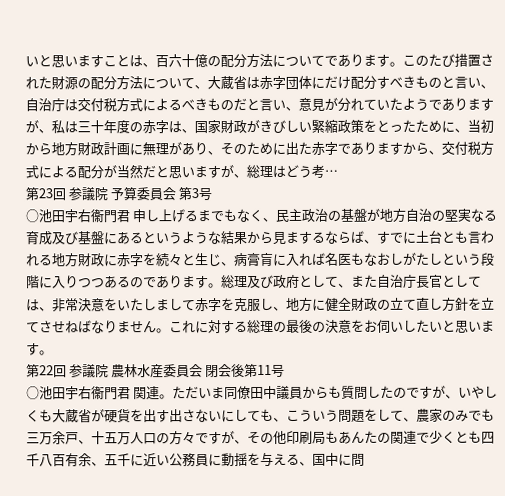いと思いますことは、百六十億の配分方法についてであります。このたび措置された財源の配分方法について、大蔵省は赤字団体にだけ配分すべきものと言い、自治庁は交付税方式によるべきものだと言い、意見が分れていたようでありますが、私は三十年度の赤字は、国家財政がきびしい緊縮政策をとったために、当初から地方財政計画に無理があり、そのために出た赤字でありますから、交付税方式による配分が当然だと思いますが、総理はどう考…
第23回 参議院 予算委員会 第3号
○池田宇右衞門君 申し上げるまでもなく、民主政治の基盤が地方自治の堅実なる育成及び基盤にあるというような結果から見まするならば、すでに土台とも言われる地方財政に赤字を続々と生じ、病膏肓に入れば名医もなおしがたしという段階に入りつつあるのであります。総理及び政府として、また自治庁長官としては、非常決意をいたしまして赤字を克服し、地方に健全財政の立て直し方針を立てさせねばなりません。これに対する総理の最後の決意をお伺いしたいと思います。
第22回 参議院 農林水産委員会 閉会後第11号
○池田宇右衞門君 関連。ただいま同僚田中議員からも質問したのですが、いやしくも大蔵省が硬貨を出す出さないにしても、こういう問題をして、農家のみでも三万余戸、十五万人口の方々ですが、その他印刷局もあんたの関連で少くとも四千八百有余、五千に近い公務員に動揺を与える、国中に問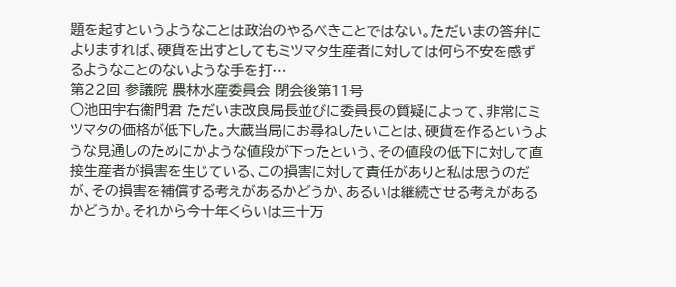題を起すというようなことは政治のやるべきことではない。ただいまの答弁によりますれば、硬貨を出すとしてもミツマタ生産者に対しては何ら不安を感ずるようなことのないような手を打…
第22回 参議院 農林水産委員会 閉会後第11号
○池田宇右衞門君 ただいま改良局長並びに委員長の質疑によって、非常にミツマタの価格が低下した。大蔵当局にお尋ねしたいことは、硬貨を作るというような見通しのためにかような値段が下ったという、その値段の低下に対して直接生産者が損害を生じている、この損害に対して責任がありと私は思うのだが、その損害を補償する考えがあるかどうか、あるいは継続させる考えがあるかどうか。それから今十年くらいは三十万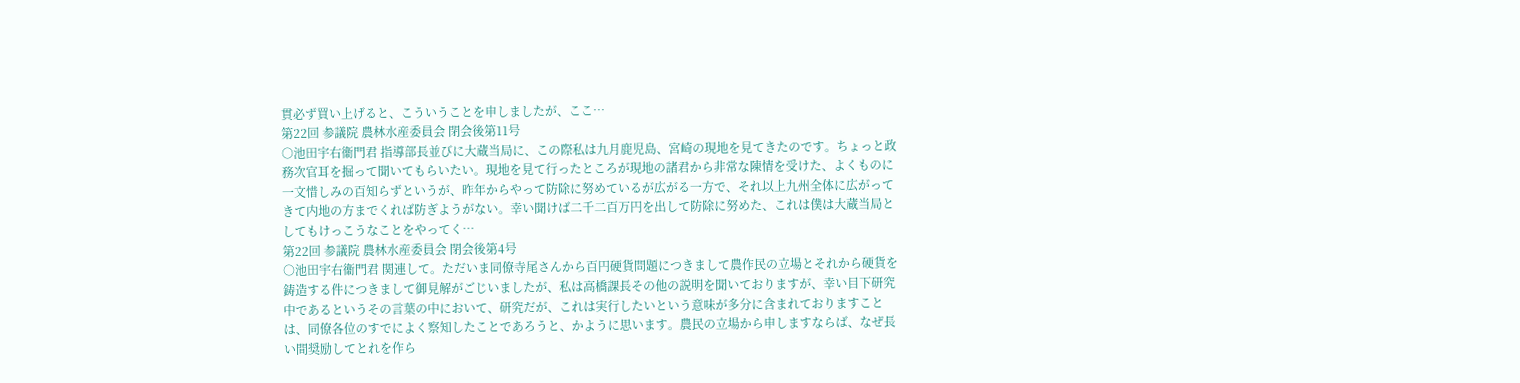貫必ず買い上げると、こういうことを申しましたが、ここ…
第22回 参議院 農林水産委員会 閉会後第11号
○池田宇右衞門君 指導部長並びに大蔵当局に、この際私は九月鹿児島、宮崎の現地を見てきたのです。ちょっと政務次官耳を掘って聞いてもらいたい。現地を見て行ったところが現地の諸君から非常な陳情を受けた、よくものに一文惜しみの百知らずというが、昨年からやって防除に努めているが広がる一方で、それ以上九州全体に広がってきて内地の方までくれば防ぎようがない。幸い聞けば二千二百万円を出して防除に努めた、これは僕は大蔵当局としてもけっこうなことをやってく…
第22回 参議院 農林水産委員会 閉会後第4号
○池田宇右衞門君 関連して。ただいま同僚寺尾さんから百円硬貨問題につきまして農作民の立場とそれから硬貨を鋳造する件につきまして御見解がごじいましたが、私は高橋課長その他の説明を聞いておりますが、幸い目下研究中であるというその言葉の中において、研究だが、これは実行したいという意味が多分に含まれておりますことは、同僚各位のすでによく察知したことであろうと、かように思います。農民の立場から申しますならば、なぜ長い間奨励してとれを作ら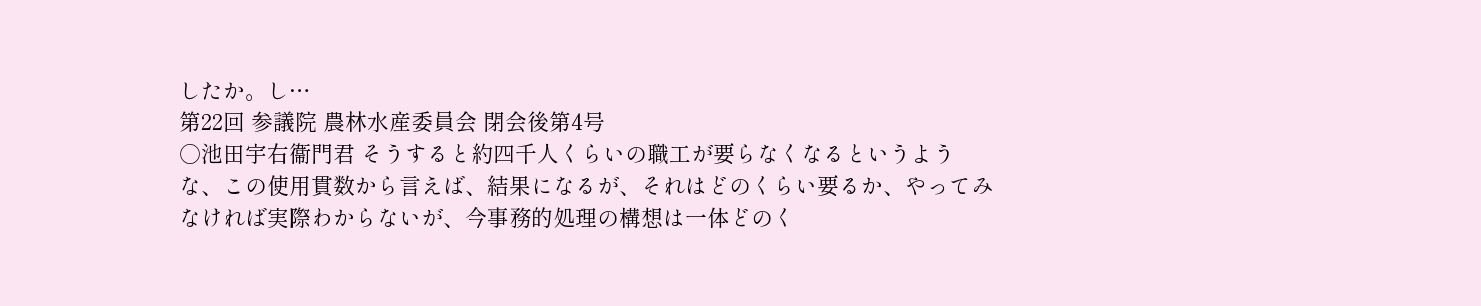したか。し…
第22回 参議院 農林水産委員会 閉会後第4号
○池田宇右衞門君 そうすると約四千人くらいの職工が要らなくなるというような、この使用貫数から言えば、結果になるが、それはどのくらい要るか、やってみなければ実際わからないが、今事務的処理の構想は一体どのく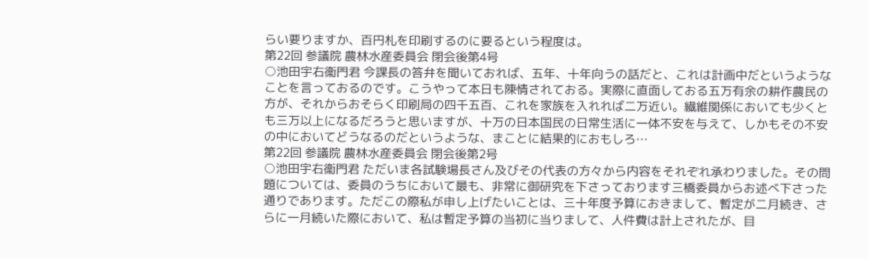らい要りますか、百円札を印刷するのに要るという程度は。
第22回 参議院 農林水産委員会 閉会後第4号
○池田宇右衞門君 今課長の答弁を聞いておれば、五年、十年向うの話だと、これは計画中だというようなことを言っておるのです。こうやって本日も陳情されておる。実際に直面しておる五万有余の耕作農民の方が、それからおそらく印刷局の四千五百、これを家族を入れれば二万近い。繊維関係においても少くとも三万以上になるだろうと思いますが、十万の日本国民の日常生活に一体不安を与えて、しかもその不安の中においてどうなるのだというような、まことに結果的におもしろ…
第22回 参議院 農林水産委員会 閉会後第2号
○池田宇右衞門君 ただいま各試験場長さん及びその代表の方々から内容をそれぞれ承わりました。その問題については、委員のうちにおいて最も、非常に御研究を下さっております三橋委員からお述べ下さった通りであります。ただこの際私が申し上げたいことは、三十年度予算におきまして、暫定が二月続き、さらに一月続いた際において、私は暫定予算の当初に当りまして、人件費は計上されたが、目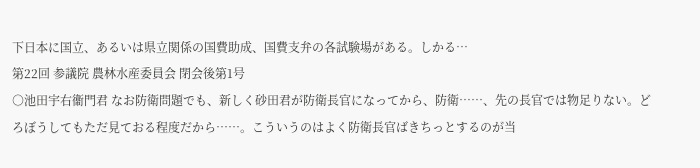下日本に国立、あるいは県立関係の国費助成、国費支弁の各試験場がある。しかる…
第22回 参議院 農林水産委員会 閉会後第1号
○池田宇右衞門君 なお防衛問題でも、新しく砂田君が防衛長官になってから、防衛……、先の長官では物足りない。どろぼうしてもただ見ておる程度だから……。こういうのはよく防衛長官ばきちっとするのが当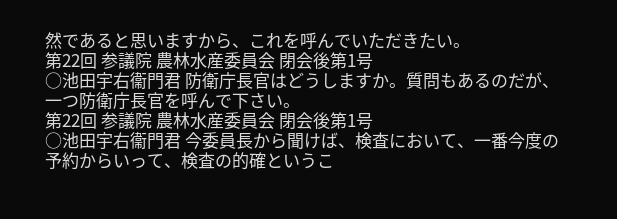然であると思いますから、これを呼んでいただきたい。
第22回 参議院 農林水産委員会 閉会後第1号
○池田宇右衞門君 防衛庁長官はどうしますか。質問もあるのだが、一つ防衛庁長官を呼んで下さい。
第22回 参議院 農林水産委員会 閉会後第1号
○池田宇右衞門君 今委員長から聞けば、検査において、一番今度の予約からいって、検査の的確というこ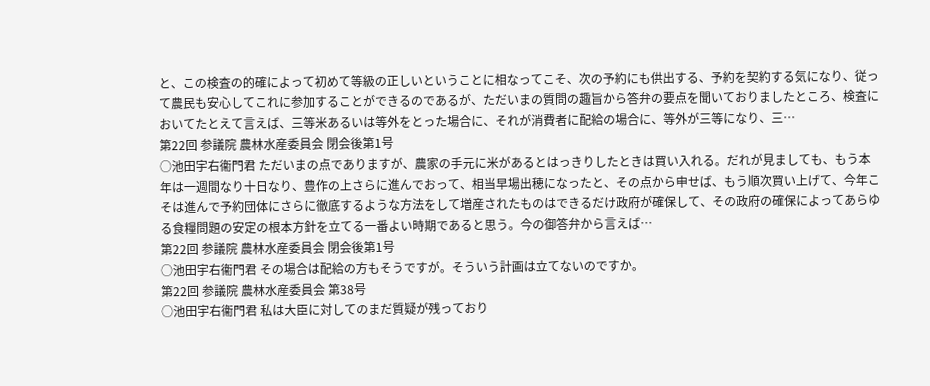と、この検査の的確によって初めて等級の正しいということに相なってこそ、次の予約にも供出する、予約を契約する気になり、従って農民も安心してこれに参加することができるのであるが、ただいまの質問の趣旨から答弁の要点を聞いておりましたところ、検査においてたとえて言えば、三等米あるいは等外をとった場合に、それが消費者に配給の場合に、等外が三等になり、三…
第22回 参議院 農林水産委員会 閉会後第1号
○池田宇右衞門君 ただいまの点でありますが、農家の手元に米があるとはっきりしたときは買い入れる。だれが見ましても、もう本年は一週間なり十日なり、豊作の上さらに進んでおって、相当早場出穂になったと、その点から申せば、もう順次買い上げて、今年こそは進んで予約団体にさらに徹底するような方法をして増産されたものはできるだけ政府が確保して、その政府の確保によってあらゆる食糧問題の安定の根本方針を立てる一番よい時期であると思う。今の御答弁から言えば…
第22回 参議院 農林水産委員会 閉会後第1号
○池田宇右衞門君 その場合は配給の方もそうですが。そういう計画は立てないのですか。
第22回 参議院 農林水産委員会 第38号
○池田宇右衞門君 私は大臣に対してのまだ質疑が残っており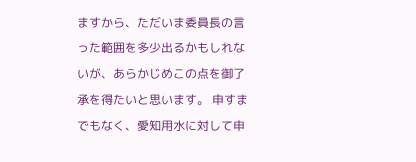ますから、ただいま委員長の言った範囲を多少出るかもしれないが、あらかじめこの点を御了承を得たいと思います。 申すまでもなく、愛知用水に対して申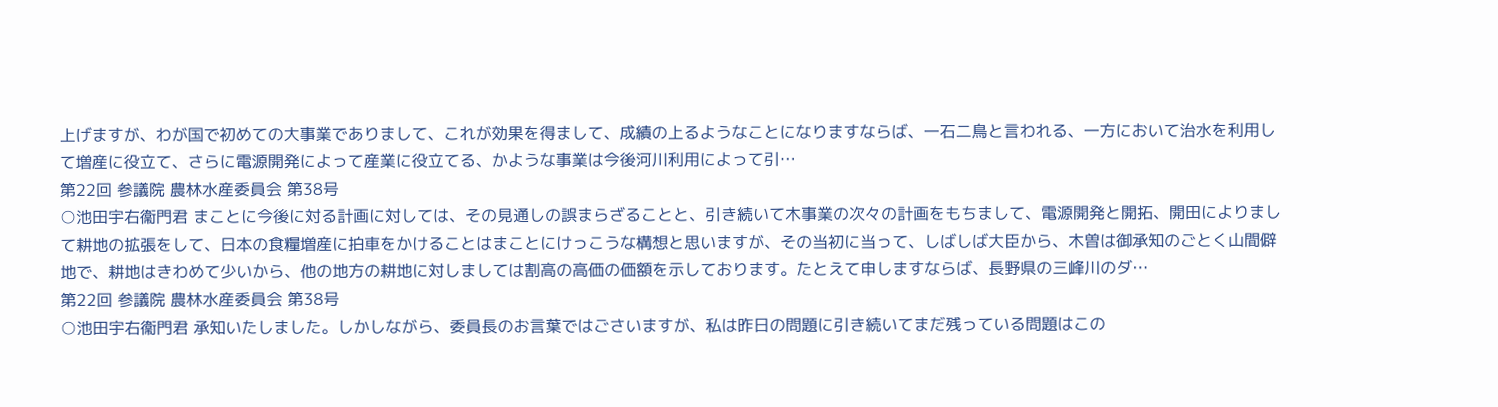上げますが、わが国で初めての大事業でありまして、これが効果を得まして、成績の上るようなことになりますならば、一石二鳥と言われる、一方において治水を利用して増産に役立て、さらに電源開発によって産業に役立てる、かような事業は今後河川利用によって引…
第22回 参議院 農林水産委員会 第38号
○池田宇右衞門君 まことに今後に対る計画に対しては、その見通しの誤まらざることと、引き続いて木事業の次々の計画をもちまして、電源開発と開拓、開田によりまして耕地の拡張をして、日本の食糧増産に拍車をかけることはまことにけっこうな構想と思いますが、その当初に当って、しばしば大臣から、木曽は御承知のごとく山間僻地で、耕地はきわめて少いから、他の地方の耕地に対しましては割高の高価の価額を示しております。たとえて申しますならば、長野県の三峰川のダ…
第22回 参議院 農林水産委員会 第38号
○池田宇右衞門君 承知いたしました。しかしながら、委員長のお言葉ではごさいますが、私は昨日の問題に引き続いてまだ残っている問題はこの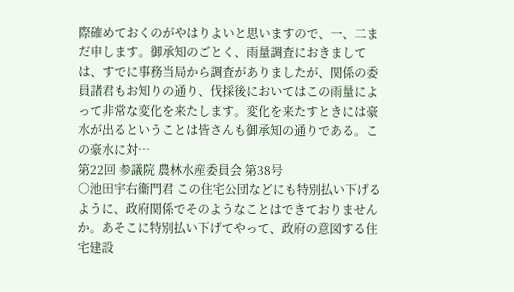際確めておくのがやはりよいと思いますので、一、二まだ申します。御承知のごとく、雨量調査におきましては、すでに事務当局から調査がありましたが、関係の委員諸君もお知りの通り、伐採後においてはこの雨量によって非常な変化を来たします。変化を来たすときには豪水が出るということは皆さんも御承知の通りである。この豪水に対…
第22回 参議院 農林水産委員会 第38号
○池田宇右衞門君 この住宅公団などにも特別払い下げるように、政府関係でそのようなことはできておりませんか。あそこに特別払い下げてやって、政府の意図する住宅建設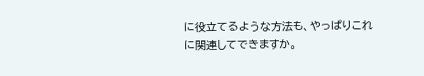に役立てるような方法も、やっぱりこれに関連してできますか。